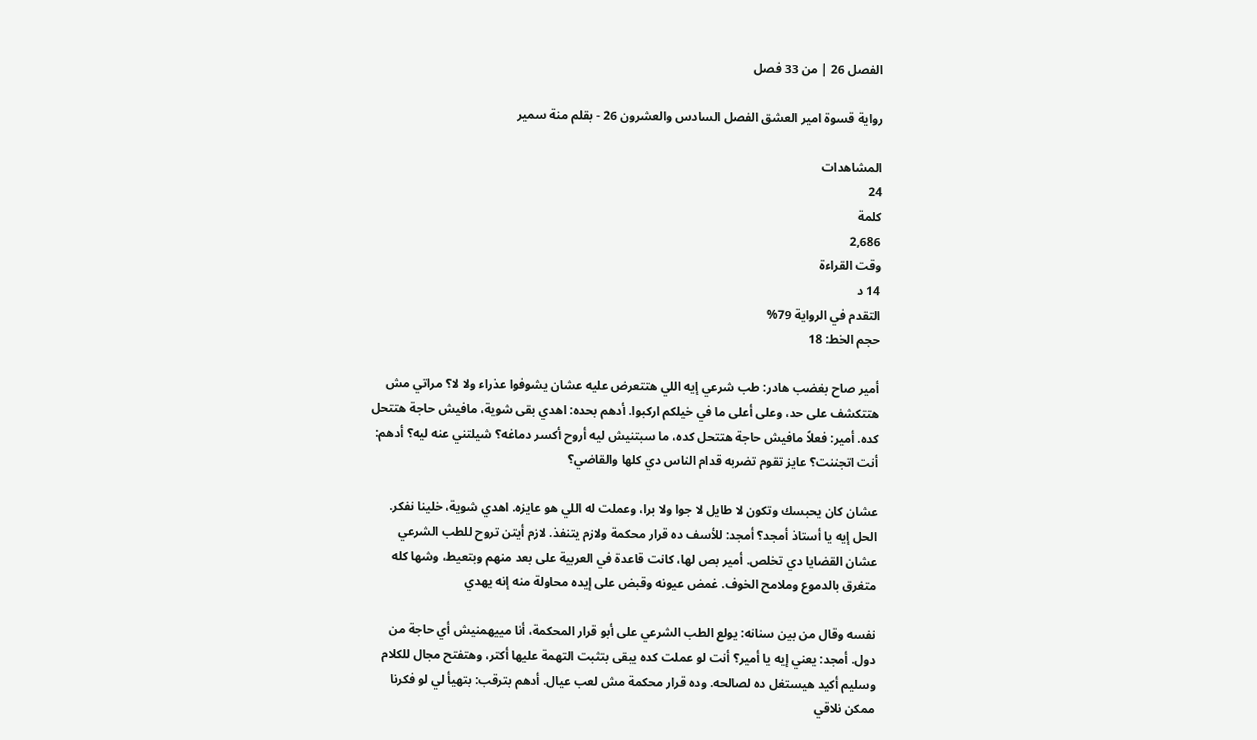الفصل 26 | من 33 فصل

رواية قسوة امير العشق الفصل السادس والعشرون 26 - بقلم منة سمير

المشاهدات
24
كلمة
2,686
وقت القراءة
14 د
التقدم في الرواية 79%
حجم الخط: 18

أمير صاح بغضب هادر: طب شرعي إيه اللي هتتعرض عليه عشان يشوفوا عذراء ولا لا؟ مراتي مش هتتكشف على حد، وعلى أعلى ما في خيلكم اركبوا. أدهم بحده: اهدي بقى شوية، مافيش حاجة هتتحل كده. أمير: فعلاً مافيش حاجة هتتحل كده، ما سبتنيش ليه أروح أكسر دماغه؟ شيلتني عنه ليه؟ أدهم: أنت اتجننت؟ عايز تقوم تضربه قدام الناس دي كلها والقاضي؟

عشان كان يحبسك وتكون لا طايل لا جوا ولا برا، وعملت له اللي هو عايزه. اهدي شوية، خلينا نفكر. الحل إيه يا أستاذ أمجد؟ أمجد: للأسف ده قرار محكمة ولازم يتنفذ. لازم أيتن تروح للطب الشرعي عشان القضايا دي تخلص. أمير بص لها، كانت قاعدة في العربية على بعد منهم وبتعيط، وشها كله متغرق بالدموع وملامح الخوف. غمض عيونه وقبض على إيده محاولة منه إنه يهدي

نفسه وقال من بين سنانه: يولع الطب الشرعي على أبو قرار المحكمة، أنا مييهمنيش أي حاجة من دول. أمجد: يعني إيه يا أمير؟ أنت لو عملت كده يبقى بتثبت التهمة عليها أكتر، وهتفتح مجال للكلام وسليم أكيد هيستغل ده لصالحه. وده قرار محكمة مش لعب عيال. أدهم بترقب: بتهيأ لي لو فكرنا ممكن نلاقي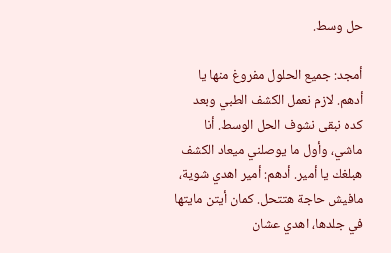حل وسط.

أمجد: جميع الحلول مفروغ منها يا أدهم. لازم نعمل الكشف الطبي وبعد كده نبقى نشوف الحل الوسط. أنا ماشي، وأول ما يوصلني ميعاد الكشف هبلغك يا أمير. أدهم: أمير اهدي شوية، مافيش حاجة هتتحل. كمان أيتن مايتها في جلدها، اهدي عشان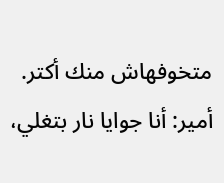متخوفهاش منك أكتر. أمير: أنا جوايا نار بتغلي،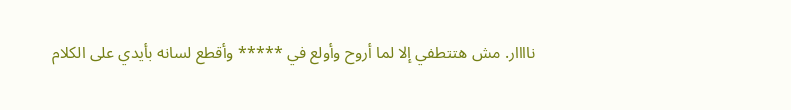ناااار. مش هتتطفي إلا لما أروح وأولع في ***** وأقطع لسانه بأيدي على الكلام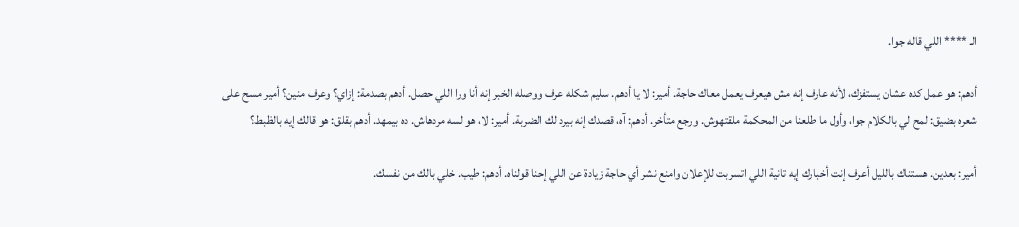الـ **** اللي قاله جوا.

أدهم: هو عمل كده عشان يستفزك، لأنه عارف إنه مش هيعرف يعمل معاك حاجة. أمير: لا يا أدهم. سليم شكله عرف ووصله الخبر إنه أنا ورا اللي حصل. أدهم بصدمة: إزاي؟ وعرف منين؟ أمير مسح على شعره بضيق: لمح لي بالكلام جوا، وأول ما طلعنا من المحكمة ملقتهوش. ورجع متأخر. أدهم: آه، قصدك إنه بيرد لك الضربة. أمير: لا، هو لسه مردهاش. ده بيمهد. أدهم بقلق: هو قالك إيه بالظبط؟

أمير: بعدين. هستناك بالليل أعرف إنت أخبارك إيه تانية اللي اتسربت للإعلان وامنع نشر أي حاجة زيادة عن اللي إحنا قولناه. أدهم: طيب. خلي بالك من نفسك.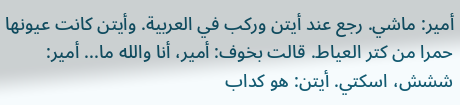أمير: ماشي. رجع عند أيتن وركب في العربية. وأيتن كانت عيونها حمرا من كتر العياط. قالت بخوف: أمير، أنا والله ما... أمير: ششش، اسكتي. أيتن: هو كداب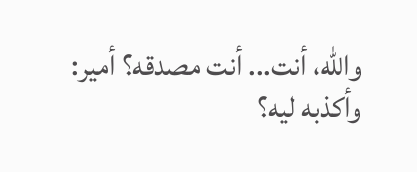والله، أنت... أنت مصدقه؟ أمير: وأكذبه ليه؟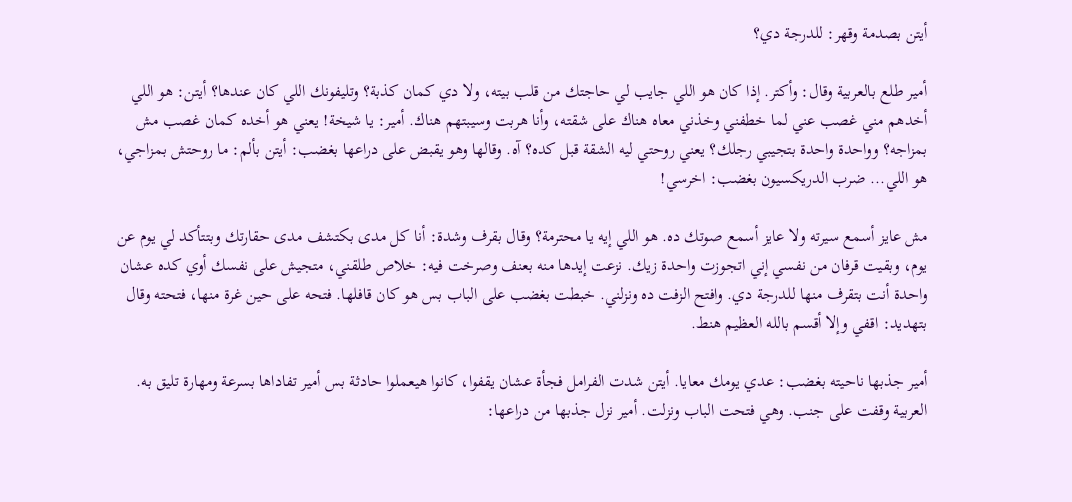أيتن بصدمة وقهر: للدرجة دي؟

أمير طلع بالعربية وقال: وأكتر. إذا كان هو اللي جايب لي حاجتك من قلب بيته، ولا دي كمان كذبة؟ وتليفونك اللي كان عندها؟ أيتن: هو اللي أخدهم مني غصب عني لما خطفني وخذني معاه هناك على شقته، وأنا هربت وسيبتهم هناك. أمير: يا شيخة! يعني هو أخده كمان غصب مش بمزاجه؟ وواحدة واحدة بتجيبي رجلك؟ يعني روحتي ليه الشقة قبل كده؟ آه. وقالها وهو يقبض على دراعها بغضب: أيتن بألم: ما روحتش بمزاجي، هو اللي... ضرب الدريكسيون بغضب: اخرسي!

مش عايز أسمع سيرته ولا عايز أسمع صوتك ده. هو اللي إيه يا محترمة؟ وقال بقرف وشدة: أنا كل مدى بكتشف مدى حقارتك وبتتأكد لي يوم عن يوم، وبقيت قرفان من نفسي إني اتجوزت واحدة زيك. نزعت إيدها منه بعنف وصرخت فيه: خلاص طلقني، متجيش على نفسك أوي كده عشان واحدة أنت بتقرف منها للدرجة دي. وافتح الزفت ده ونزلني. خبطت بغضب على الباب بس هو كان قافلها. فتحه على حين غرة منها، فتحته وقال بتهديد: اقفي وإلا أقسم بالله العظيم هنط.

أمير جذبها ناحيته بغضب: عدي يومك معايا. أيتن شدت الفرامل فجأة عشان يقفوا، كانوا هيعملوا حادثة بس أمير تفاداها بسرعة ومهارة تليق به. العربية وقفت على جنب. وهي فتحت الباب ونزلت. أمير نزل جذبها من دراعها: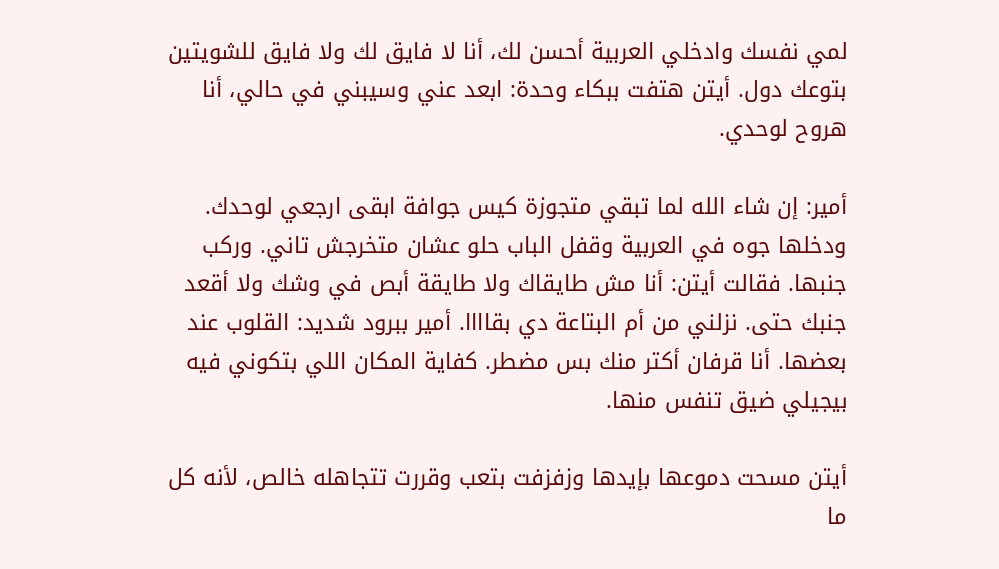لمي نفسك وادخلي العربية أحسن لك، أنا لا فايق لك ولا فايق للشويتين بتوعك دول. أيتن هتفت ببكاء وحدة: ابعد عني وسيبني في حالي، أنا هروح لوحدي.

أمير: إن شاء الله لما تبقي متجوزة كيس جوافة ابقى ارجعي لوحدك. ودخلها جوه في العربية وقفل الباب حلو عشان متخرجش تاني. وركب جنبها. فقالت أيتن: أنا مش طايقاك ولا طايقة أبص في وشك ولا أقعد جنبك حتى. نزلني من أم البتاعة دي بقاااا. أمير ببرود شديد: القلوب عند بعضها. أنا قرفان أكتر منك بس مضطر. كفاية المكان اللي بتكوني فيه بيجيلي ضيق تنفس منها.

أيتن مسحت دموعها بإيدها وزفزفت بتعب وقررت تتجاهله خالص، لأنه كل ما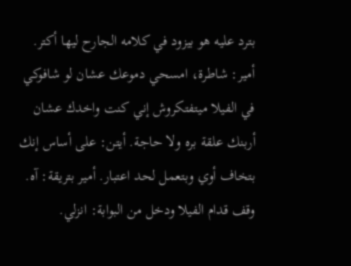بترد عليه هو بيزود في كلامه الجارح ليها أكتر. أمير: شاطرة، امسحي دموعك عشان لو شافوكي في الفيلا ميتفتكروش إني كنت واخدك عشان أربنك علقة بره ولا حاجة. أيتن: على أساس إنك بتخاف أوي وبتعمل لحد اعتبار. أمير بتريقة: آه. وقف قدام الفيلا ودخل من البوابة: انزلي.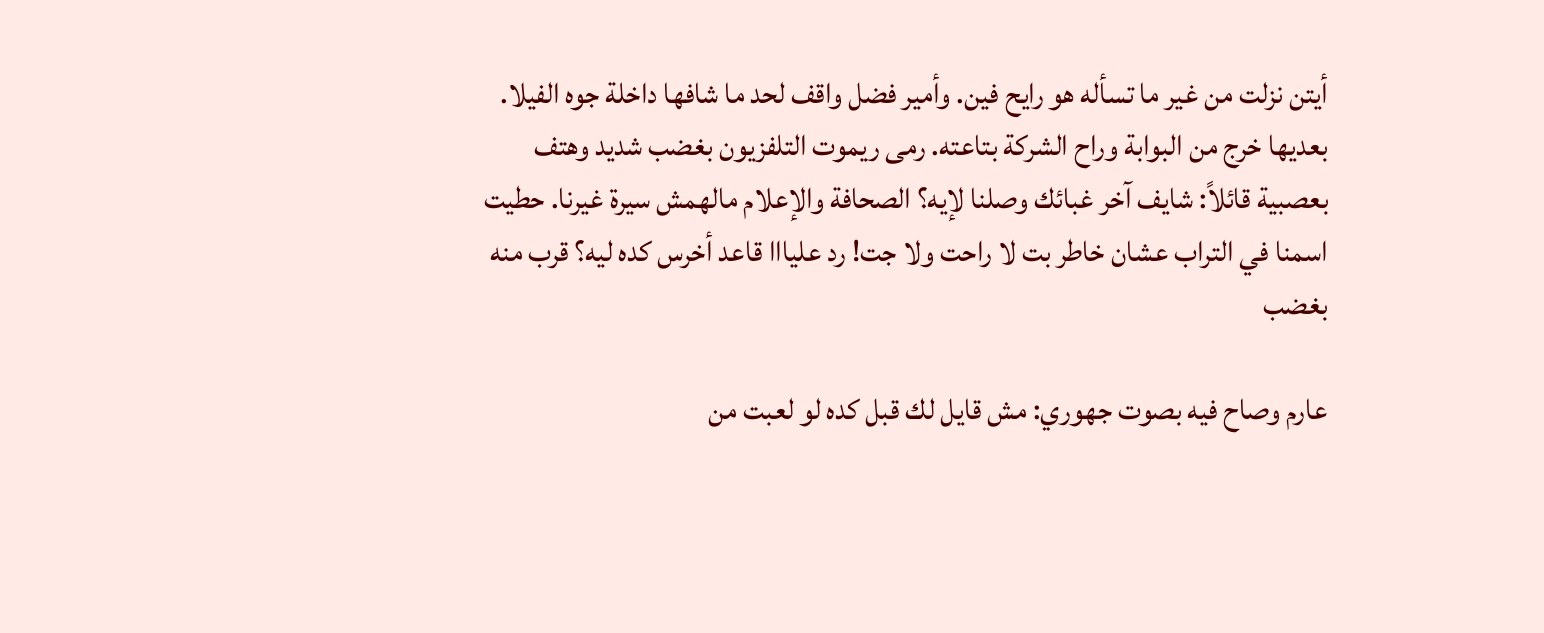أيتن نزلت من غير ما تسأله هو رايح فين. وأمير فضل واقف لحد ما شافها داخلة جوه الفيلا. بعديها خرج من البوابة وراح الشركة بتاعته. رمى ريموت التلفزيون بغضب شديد وهتف بعصبية قائلاً: شايف آخر غبائك وصلنا لإيه؟ الصحافة والإعلام مالهمش سيرة غيرنا. حطيت اسمنا في التراب عشان خاطر بت لا راحت ولا جت! رد عليااا قاعد أخرس كده ليه؟ قرب منه بغضب

عارم وصاح فيه بصوت جهوري: مش قايل لك قبل كده لو لعبت من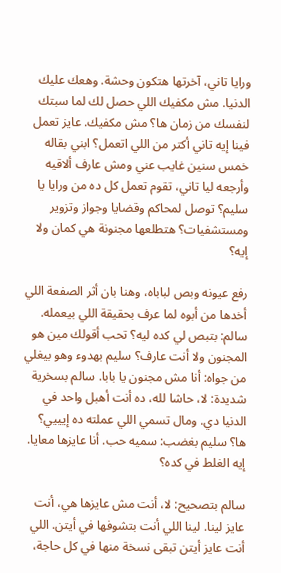ورايا تاني، آخرتها هتكون وحشة. وهعك عليك الدنيا. مش مكفيك اللي حصل لك لما سبتك لنفسك من زمان ها؟ مش مكفيك. عايز تعمل فينا إيه تاني أكتر من اللي اتعمل؟ ابني بقاله خمس سنين غايب عني ومش عارف ألاقيه وأرجعه ليا تاني، تقوم تعمل كل ده من ورايا يا سليم؟ توصل لمحاكم وقضايا وجواز وتزوير ومستشفيات؟ هتطلعها مجنونة هي كمان ولا إيه؟

رفع عيونه وبص لباباه، وهنا بان أثر الصفعة اللي أخدها من أبوه لما عرف بحقيقة اللي بيعمله. سالم: بتبص لي كده ليه؟ تحب أقولك مين هو المجنون ولا أنت عارف؟ سليم بهدوء وهو بيغلي من جواه: أنا مش مجنون يا بابا. سالم بسخرية شديدة: لا، حاشا لله، ده أنت أهبل واحد في الدنيا دي. ومال تسمي اللي عملته ده إيييي؟ ها؟ سليم بغضب: سميه حب. أنا عايزها معايا. إيه الغلط في كده؟

سالم بتصحيح: لا، أنت مش عايزها هي، أنت عايز لينا. لينا اللي أنت بتشوفها في أيتن. اللي أنت عايز أيتن تبقى نسخة منها في كل حاجة،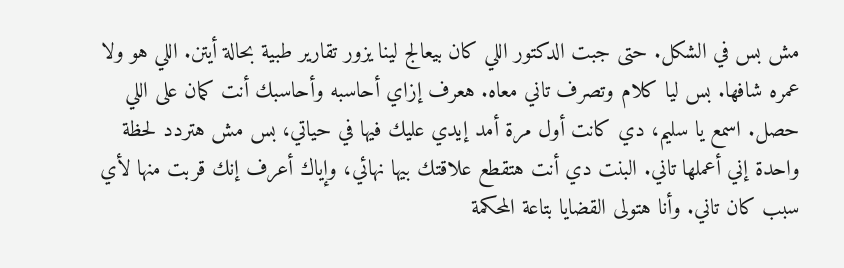مش بس في الشكل. حتى جبت الدكتور اللي كان بيعالج لينا يزور تقارير طبية بحالة أيتن. اللي هو ولا عمره شافها. بس ليا كلام وتصرف تاني معاه. هعرف إزاي أحاسبه وأحاسبك أنت كمان على اللي حصل. اسمع يا سليم، دي كانت أول مرة أمد إيدي عليك فيها في حياتي، بس مش هتردد لحظة واحدة إني أعملها تاني. البنت دي أنت هتقطع علاقتك بيها نهائي، وإياك أعرف إنك قربت منها لأي سبب كان تاني. وأنا هتولى القضايا بتاعة المحكمة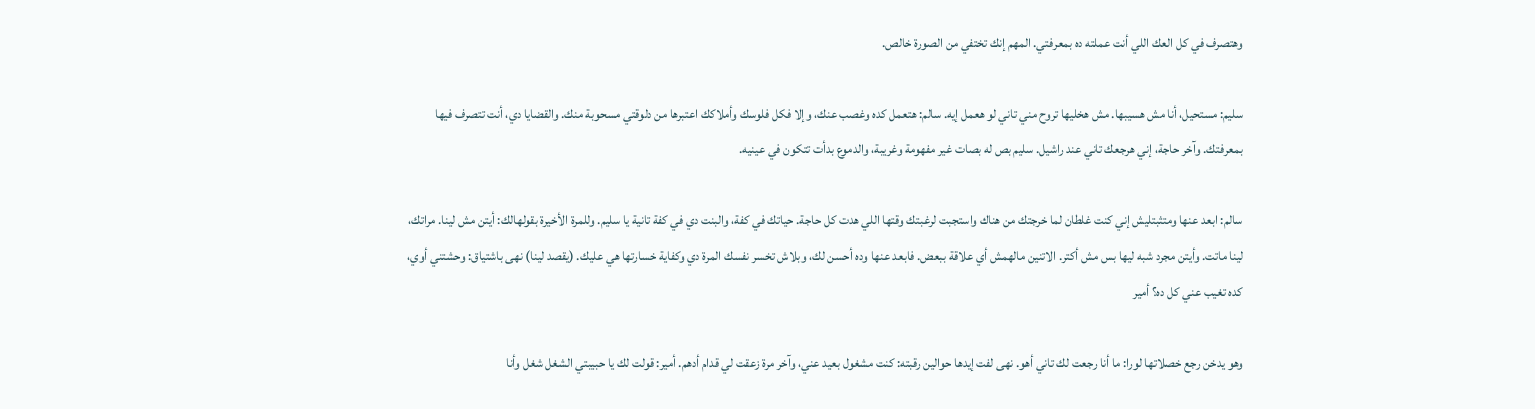وهتصرف في كل العك اللي أنت عملته ده بمعرفتي. المهم إنك تختفي من الصورة خالص.

سليم: مستحيل، أنا مش هسيبها. مش هخليها تروح مني تاني لو هعمل إيه. سالم: هتعمل كده وغصب عنك، وإلا فكل فلوسك وأملاكك اعتبرها من دلوقتي مسحوبة منك. والقضايا دي، أنت تتصرف فيها بمعرفتك. وآخر حاجة، إني هرجعك تاني عند راشيل. سليم بص له بصات غير مفهومة وغريبة، والدموع بدأت تتكون في عينيه.

سالم: ابعد عنها ومتثبتليش إني كنت غلطان لما خرجتك من هناك واستجبت لرغبتك وقتها اللي هدت كل حاجة. حياتك في كفة، والبنت دي في كفة تانية يا سليم. وللمرة الأخيرة بقولهالك: أيتن مش لينا. مراتك، لينا ماتت. وأيتن مجرد شبه ليها بس مش أكتر. الاتنين مالهمش أي علاقة ببعض. فابعد عنها وده أحسن لك، وبلاش تخسر نفسك المرة دي وكفاية خسارتها هي عليك. (يقصد لينا) نهى باشتياق: وحشتني أوي، كده تغيب عني كل ده؟ أمير

وهو يدخن رجع خصلاتها لورا: ما أنا رجعت لك تاني أهو. نهى لفت إيدها حوالين رقبته: كنت مشغول بعيد عني، وآخر مرة زعقت لي قدام أدهم. أمير: قولت لك يا حبيبتي الشغل شغل وأنا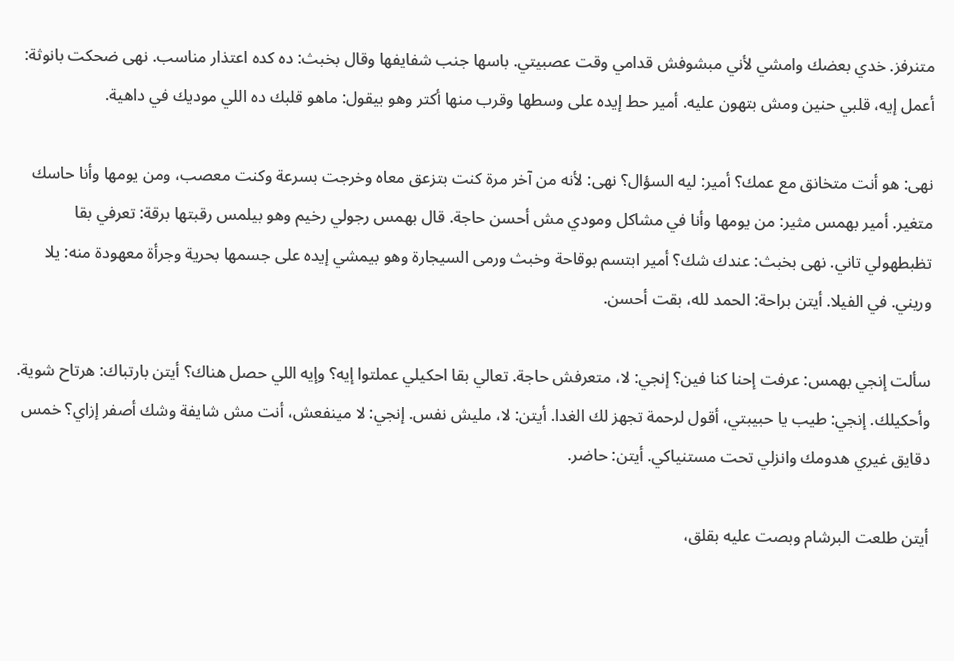متنرفز. خدي بعضك وامشي لأني مبشوفش قدامي وقت عصبيتي. باسها جنب شفايفها وقال بخبث: ده كده اعتذار مناسب. نهى ضحكت بانوثة: أعمل إيه، قلبي حنين ومش بتهون عليه. أمير حط إيده على وسطها وقرب منها أكتر وهو بيقول: ماهو قلبك ده اللي موديك في داهية.

نهى: هو أنت متخانق مع عمك؟ أمير: ليه السؤال؟ نهى: لأنه من آخر مرة كنت بتزعق معاه وخرجت بسرعة وكنت معصب، ومن يومها وأنا حاسك متغير. أمير بهمس مثير: من يومها وأنا في مشاكل ومودي مش أحسن حاجة. قال بهمس رجولي رخيم وهو بيلمس رقبتها برقة: تعرفي بقا تظبطهولي تاني. نهى بخبث: عندك شك؟ أمير ابتسم بوقاحة وخبث ورمى السيجارة وهو بيمشي إيده على جسمها بحرية وجرأة معهودة منه: يلا وريني. في الفيلا. أيتن براحة: الحمد لله، بقت أحسن.

سألت إنجي بهمس: عرفت إحنا كنا فين؟ إنجي: لا، متعرفش حاجة. تعالي بقا احكيلي عملتوا إيه؟ وإيه اللي حصل هناك؟ أيتن بارتباك: هرتاح شوية. وأحكيلك. إنجي: طيب يا حبيبتي، أقول لرحمة تجهز لك الغدا. أيتن: لا، مليش نفس. إنجي: لا مينفعش، أنت مش شايفة وشك أصفر إزاي؟ خمس دقايق غيري هدومك وانزلي تحت مستنياكي. أيتن: حاضر.

أيتن طلعت البرشام وبصت عليه بقلق،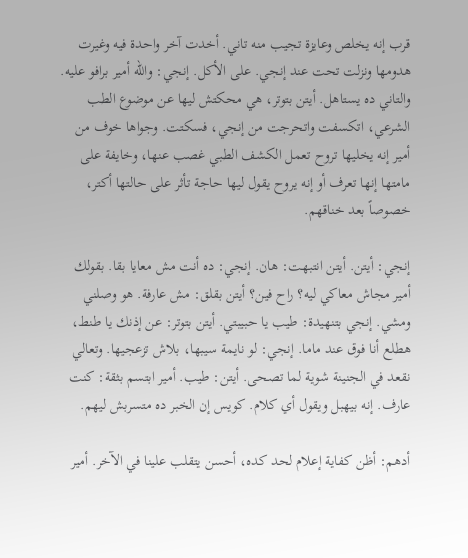قرب إنه يخلص وعايزة تجيب منه تاني. أخدت آخر واحدة فيه وغيرت هدومها ونزلت تحت عند إنجي. على الأكل. إنجي: والله أمير برافو عليه. والتاني ده يستاهل. أيتن بتوتر، هي محكتش ليها عن موضوع الطب الشرعي، اتكسفت واتحرجت من إنجي، فسكتت. وجواها خوف من أمير إنه يخليها تروح تعمل الكشف الطبي غصب عنها، وخايفة على مامتها إنها تعرف أو إنه يروح يقول ليها حاجة تأثر على حالتها أكتر، خصوصاً بعد خناقهم.

إنجي: أيتن. أيتن انتبهت: هان. إنجي: ده أنت مش معايا بقا. بقولك أمير مجاش معاكي ليه؟ راح فين؟ أيتن بقلق: مش عارفة. هو وصلني ومشي. إنجي بتنهيدة: طيب يا حبيبتي. أيتن بتوتر: عن إذنك يا طنط، هطلع أنا فوق عند ماما. إنجي: لو نايمة سيبها، بلاش تزعجيها. وتعالي نقعد في الجنينة شوية لما تصحى. أيتن: طيب. أمير ابتسم بثقة: كنت عارف. إنه بيهبل ويقول أي كلام. كويس إن الخبر ده متسربش ليهم.

أدهم: أظن كفاية إعلام لحد كده، أحسن يتقلب علينا في الآخر. أمير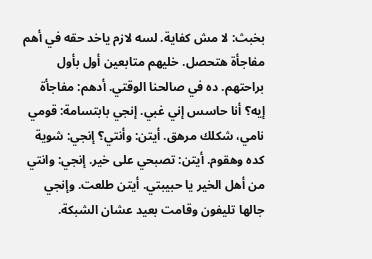بخبث: لا مش كفاية. لسه لازم ياخد حقه في أهم مفاجأة هتحصل. خليهم متابعين أول بأول براحتهم. ده في صالحنا الوقتي. أدهم: مفاجأة إيه؟ أنا حاسس إني غبي. إنجي بابتسامة: قومي نامي، شكلك مرهق. أيتن: وأنتي؟ إنجي: شوية كده وهقوم. أيتن: تصبحي على خير. إنجي: وانتي من أهل الخير يا حبيبتي. أيتن طلعت. وإنجي جالها تليفون وقامت بعيد عشان الشبكة.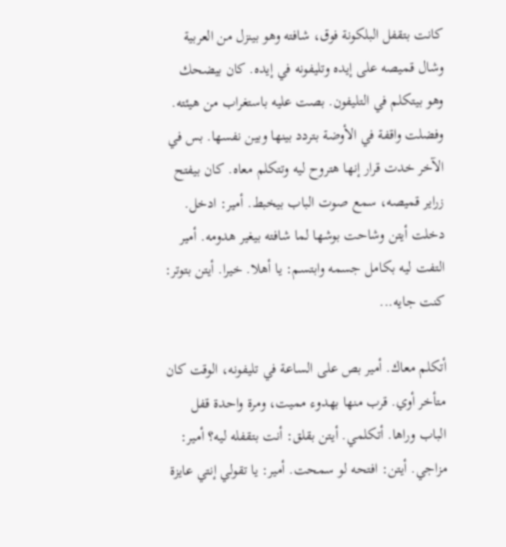كانت بتقفل البلكونة فوق، شافته وهو بينزل من العربية وشال قميصه على إيده وتليفونه في إيده. كان بيضحك وهو بيتكلم في التليفون. بصت عليه باستغراب من هيئته. وفضلت واقفة في الأوضة بتردد بينها وبين نفسها. بس في الآخر خدت قرار إنها هتروح ليه وتتكلم معاه. كان بيفتح زراير قميصه، سمع صوت الباب بيخبط. أمير: ادخل. دخلت أيتن وشاحت بوشها لما شافته بيغير هدومه. أمير التفت ليه بكامل جسمه وابتسم: يا أهلا. خيرا. أيتن بتوتر: كنت جايه...

أتكلم معاك. أمير بص على الساعة في تليفونه، الوقت كان متأخر أوي. قرب منها بهدوء مميت، ومرة واحدة قفل الباب وراها. أتكلمي. أيتن بقلق: أنت بتقفله ليه؟ أمير: مزاجي. أيتن: افتحه لو سمحت. أمير: يا تقولي إنتي عايزة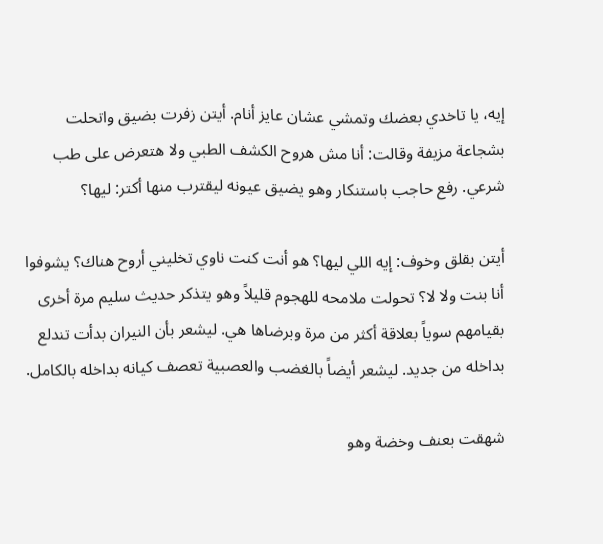إيه، يا تاخدي بعضك وتمشي عشان عايز أنام. أيتن زفرت بضيق واتحلت بشجاعة مزيفة وقالت: أنا مش هروح الكشف الطبي ولا هتعرض على طب شرعي. رفع حاجب باستنكار وهو يضيق عيونه ليقترب منها أكتر: ليها؟

أيتن بقلق وخوف: إيه اللي ليها؟ هو أنت كنت ناوي تخليني أروح هناك؟ يشوفوا أنا بنت ولا لا؟ تحولت ملامحه للهجوم قليلاً وهو يتذكر حديث سليم مرة أخرى بقيامهم سوياً بعلاقة أكثر من مرة وبرضاها هي. ليشعر بأن النيران بدأت تندلع بداخله من جديد. ليشعر أيضاً بالغضب والعصبية تعصف كيانه بداخله بالكامل.

شهقت بعنف وخضة وهو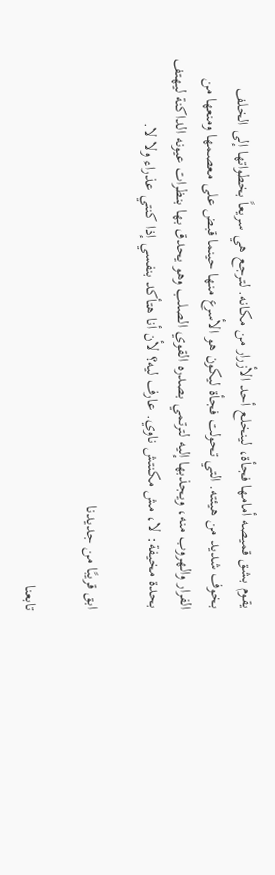يقوم بشق قميصه أمامها فجأة، لينخلع أحد الأزرار من مكانه. لترجع هي سريعاً بخطواتها إلى الخلف بخوف شديد من هيئته. التي تحولت فجأة ليكون هو الأسرع منها حينما قبض على معصمها ومنعها من الفرار والهروب منه، ويجذبها إليه لترتمي بصدره القوي الصلب وهو يحدق بها بنظرات عيونه الداكنة ليهتف بحدة مخيفة: لا، مش مكنتش ناوي. عارف ليه؟ لأن أنا هتأكد بنفسي إذا كنتي عذراء ولا لا.

ابق قريبًا من جديدنا

تابعنا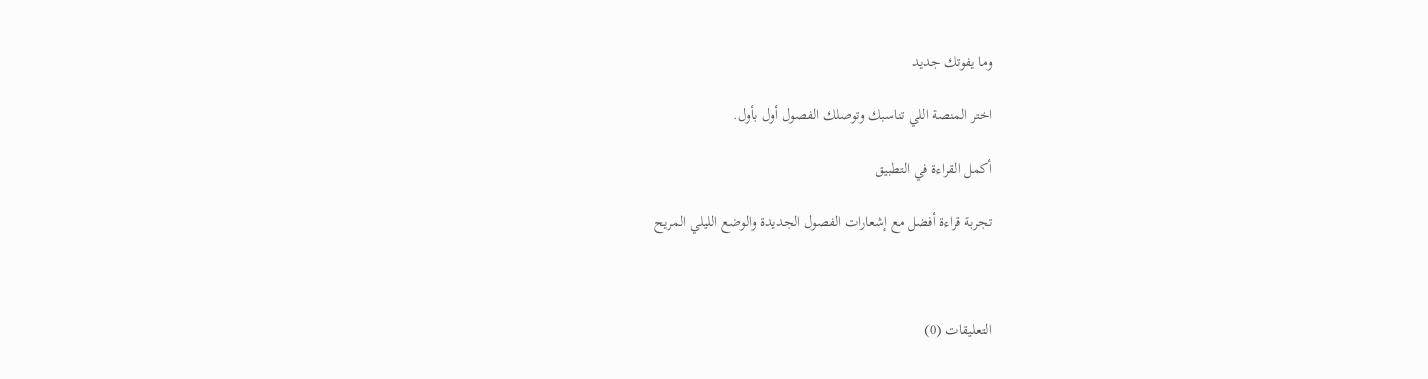وما يفوتك جديد

اختر المنصة اللي تناسبك وتوصلك الفصول أول بأول.

أكمل القراءة في التطبيق

تجربة قراءة أفضل مع إشعارات الفصول الجديدة والوضع الليلي المريح



التعليقات (0)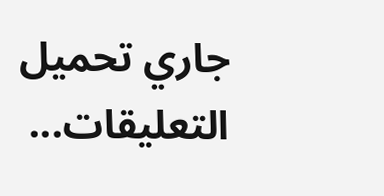جاري تحميل التعليقات...